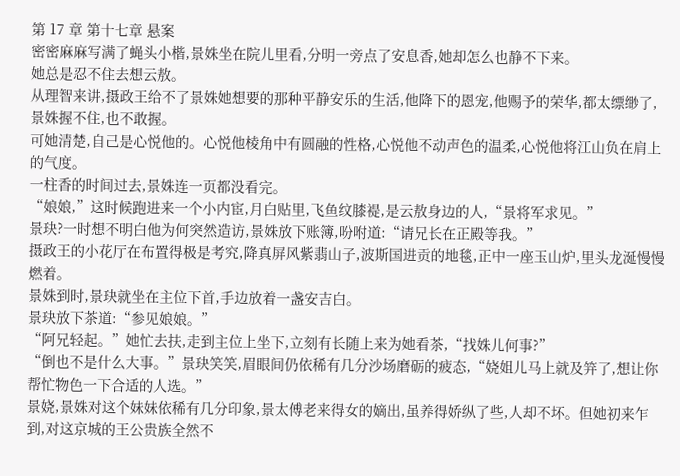第 17 章 第十七章 悬案
密密麻麻写满了蝇头小楷,景姝坐在院儿里看,分明一旁点了安息香,她却怎么也静不下来。
她总是忍不住去想云敖。
从理智来讲,摄政王给不了景姝她想要的那种平静安乐的生活,他降下的恩宠,他赐予的荣华,都太缥缈了,景姝握不住,也不敢握。
可她清楚,自己是心悦他的。心悦他棱角中有圆融的性格,心悦他不动声色的温柔,心悦他将江山负在肩上的气度。
一柱香的时间过去,景姝连一页都没看完。
“娘娘,”这时候跑进来一个小内宦,月白贴里,飞鱼纹膝褆,是云敖身边的人,“景将军求见。”
景玦?一时想不明白他为何突然造访,景姝放下账簿,吩咐道:“请兄长在正殿等我。”
摄政王的小花厅在布置得极是考究,降真屏风紫翡山子,波斯国进贡的地毯,正中一座玉山炉,里头龙涎慢慢燃着。
景姝到时,景玦就坐在主位下首,手边放着一盏安吉白。
景玦放下茶道:“参见娘娘。”
“阿兄轻起。”她忙去扶,走到主位上坐下,立刻有长随上来为她看茶,“找姝儿何事?”
“倒也不是什么大事。”景玦笑笑,眉眼间仍依稀有几分沙场磨砺的疲态,“娆姐儿马上就及笄了,想让你帮忙物色一下合适的人选。”
景娆,景姝对这个妹妹依稀有几分印象,景太傅老来得女的嫡出,虽养得娇纵了些,人却不坏。但她初来乍到,对这京城的王公贵族全然不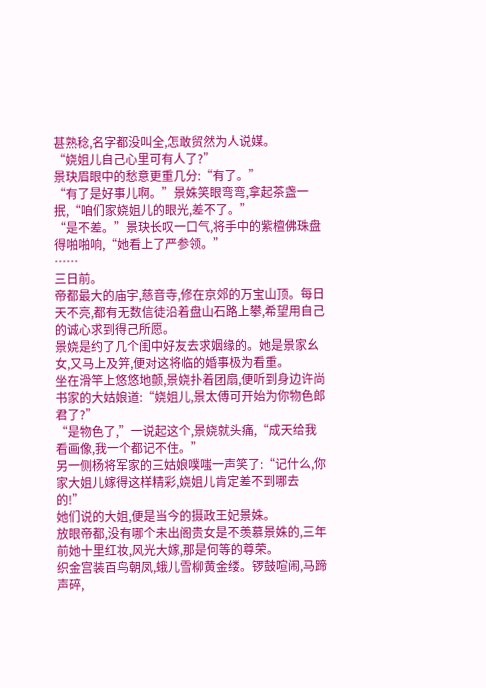甚熟稔,名字都没叫全,怎敢贸然为人说媒。
“娆姐儿自己心里可有人了?”
景玦眉眼中的愁意更重几分:“有了。”
“有了是好事儿啊。”景姝笑眼弯弯,拿起茶盏一抿,“咱们家娆姐儿的眼光,差不了。”
“是不差。”景玦长叹一口气,将手中的紫檀佛珠盘得啪啪响,“她看上了严参领。”
……
三日前。
帝都最大的庙宇,慈音寺,修在京郊的万宝山顶。每日天不亮,都有无数信徒沿着盘山石路上攀,希望用自己的诚心求到得己所愿。
景娆是约了几个闺中好友去求姻缘的。她是景家幺女,又马上及笄,便对这将临的婚事极为看重。
坐在滑竿上悠悠地颤,景娆扑着团扇,便听到身边许尚书家的大姑娘道:“娆姐儿,景太傅可开始为你物色郎君了?”
“是物色了,”一说起这个,景娆就头痛,“成天给我看画像,我一个都记不住。”
另一侧杨将军家的三姑娘噗嗤一声笑了:“记什么,你家大姐儿嫁得这样精彩,娆姐儿肯定差不到哪去的!”
她们说的大姐,便是当今的摄政王妃景姝。
放眼帝都,没有哪个未出阁贵女是不羡慕景姝的,三年前她十里红妆,风光大嫁,那是何等的尊荣。
织金宫装百鸟朝凤,蛾儿雪柳黄金缕。锣鼓喧闹,马蹄声碎,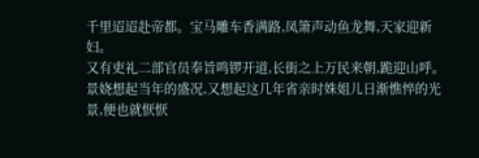千里迢迢赴帝都。宝马雕车香满路,凤箫声动鱼龙舞,天家迎新妇。
又有吏礼二部官员奉旨鸣锣开道,长街之上万民来朝,跪迎山呼。
景娆想起当年的盛况,又想起这几年省亲时姝姐儿日渐憔悴的光景,便也就恹恹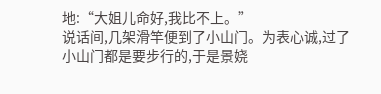地:“大姐儿命好,我比不上。”
说话间,几架滑竿便到了小山门。为表心诚,过了小山门都是要步行的,于是景娆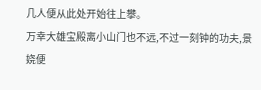几人便从此处开始往上攀。
万幸大雄宝殿离小山门也不远,不过一刻钟的功夫,景娆便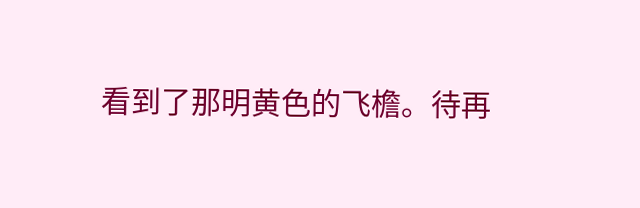看到了那明黄色的飞檐。待再